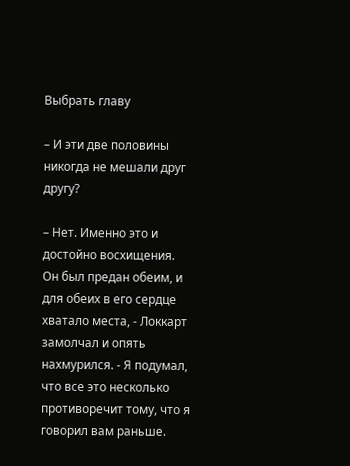Выбрать главу

– И эти две половины никогда не мешали друг другу?

– Нет. Именно это и достойно восхищения. Он был предан обеим, и для обеих в его сердце хватало места, - Локкарт замолчал и опять нахмурился. - Я подумал, что все это несколько противоречит тому, что я говорил вам раньше.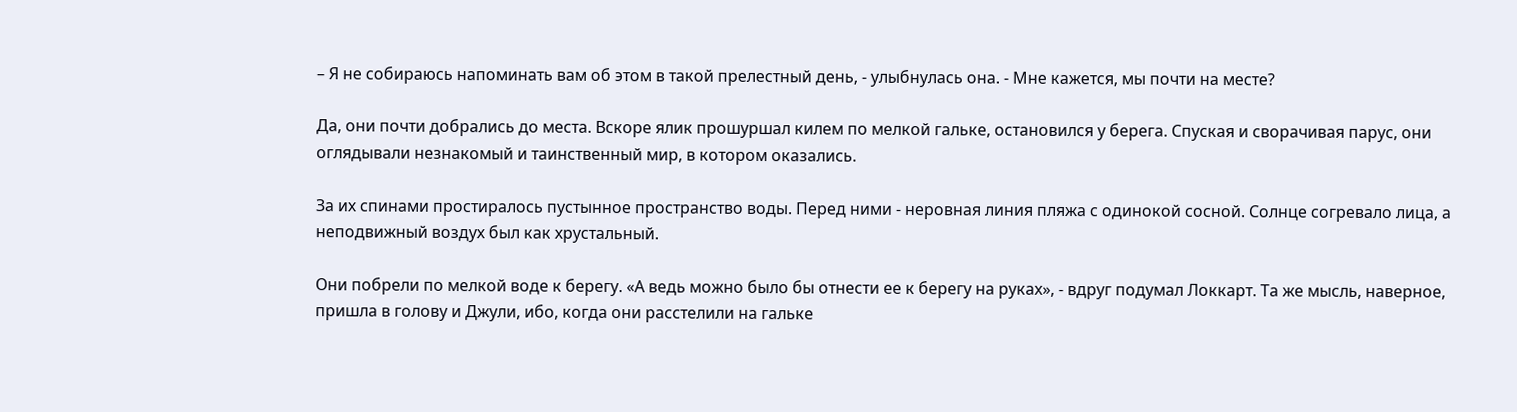– Я не собираюсь напоминать вам об этом в такой прелестный день, - улыбнулась она. - Мне кажется, мы почти на месте?

Да, они почти добрались до места. Вскоре ялик прошуршал килем по мелкой гальке, остановился у берега. Спуская и сворачивая парус, они оглядывали незнакомый и таинственный мир, в котором оказались.

За их спинами простиралось пустынное пространство воды. Перед ними - неровная линия пляжа с одинокой сосной. Солнце согревало лица, а неподвижный воздух был как хрустальный.

Они побрели по мелкой воде к берегу. «А ведь можно было бы отнести ее к берегу на руках», - вдруг подумал Локкарт. Та же мысль, наверное, пришла в голову и Джули, ибо, когда они расстелили на гальке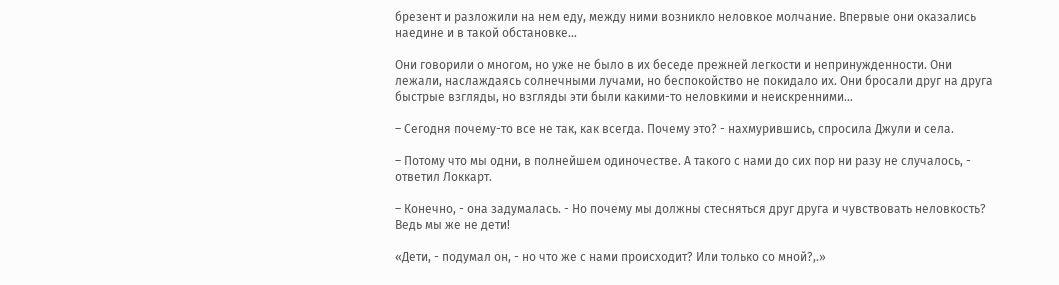брезент и разложили на нем еду, между ними возникло неловкое молчание. Впервые они оказались наедине и в такой обстановке…

Они говорили о многом, но уже не было в их беседе прежней легкости и непринужденности. Они лежали, наслаждаясь солнечными лучами, но беспокойство не покидало их. Они бросали друг на друга быстрые взгляды, но взгляды эти были какими-то неловкими и неискренними…

– Сегодня почему-то все не так, как всегда. Почему это? - нахмурившись, спросила Джули и села.

– Потому что мы одни, в полнейшем одиночестве. А такого с нами до сих пор ни разу не случалось, - ответил Локкарт.

– Конечно, - она задумалась. - Но почему мы должны стесняться друг друга и чувствовать неловкость? Ведь мы же не дети!

«Дети, - подумал он, - но что же с нами происходит? Или только со мной?,.»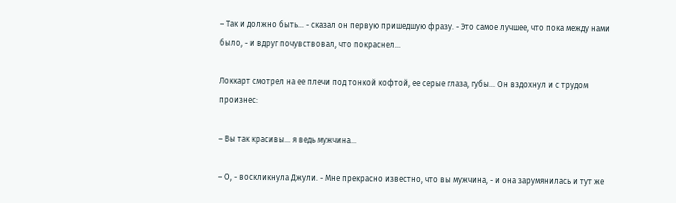– Так и должно быть… - сказал он первую пришедшую фразу. - Это самое лучшее, что пока между нами было, - и вдруг почувствовал, что покраснел…

Локкарт смотрел на ее плечи под тонкой кофтой, ее серые глаза, губы… Он вздохнул и с трудом произнес:

– Вы так красивы… я ведь мужчина…

– О, - воскликнула Джули. - Мне прекрасно известно, что вы мужчина, - и она зарумянилась и тут же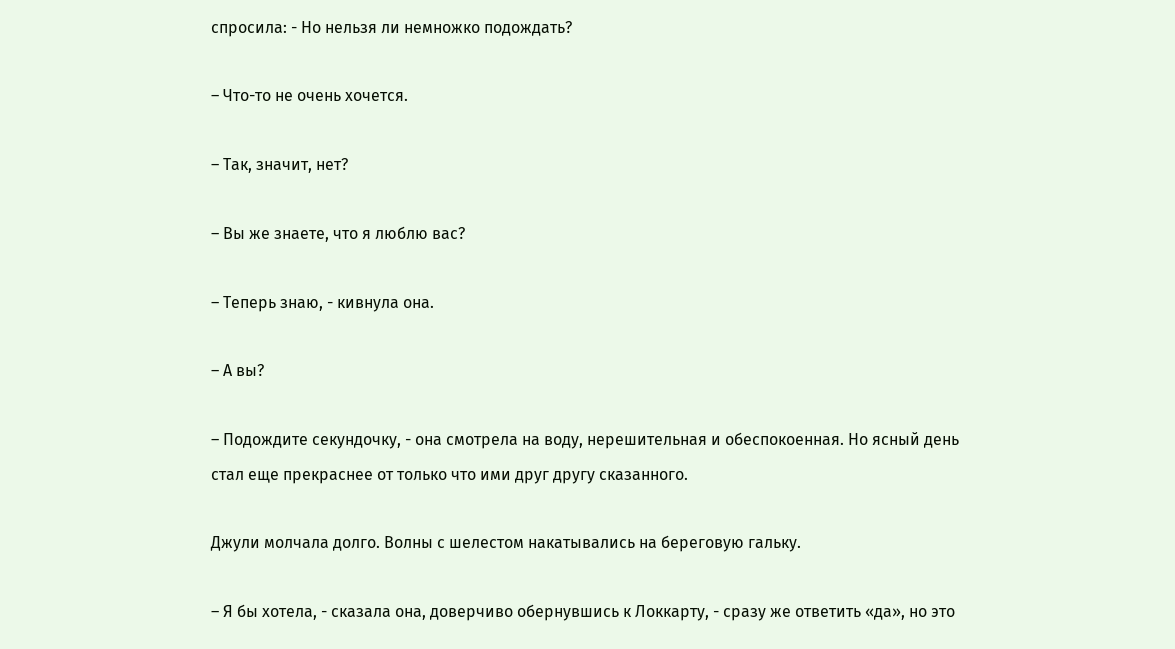спросила: - Но нельзя ли немножко подождать?

– Что-то не очень хочется.

– Так, значит, нет?

– Вы же знаете, что я люблю вас?

– Теперь знаю, - кивнула она.

– А вы?

– Подождите секундочку, - она смотрела на воду, нерешительная и обеспокоенная. Но ясный день стал еще прекраснее от только что ими друг другу сказанного.

Джули молчала долго. Волны с шелестом накатывались на береговую гальку.

– Я бы хотела, - сказала она, доверчиво обернувшись к Локкарту, - сразу же ответить «да», но это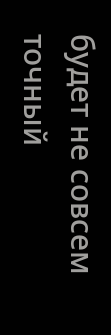будет не совсем точный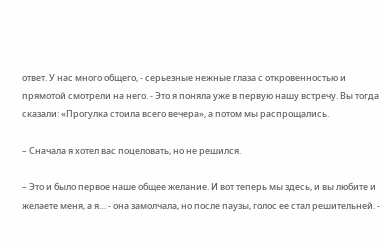ответ. У нас много общего, - серьезные нежные глаза с откровенностью и прямотой смотрели на него. - Это я поняла уже в первую нашу встречу. Вы тогда сказали: «Прогулка стоила всего вечера», а потом мы распрощались.

– Сначала я хотел вас поцеловать, но не решился.

– Это и было первое наше общее желание. И вот теперь мы здесь, и вы любите и желаете меня, а я… - она замолчала, но после паузы, голос ее стал решительней. -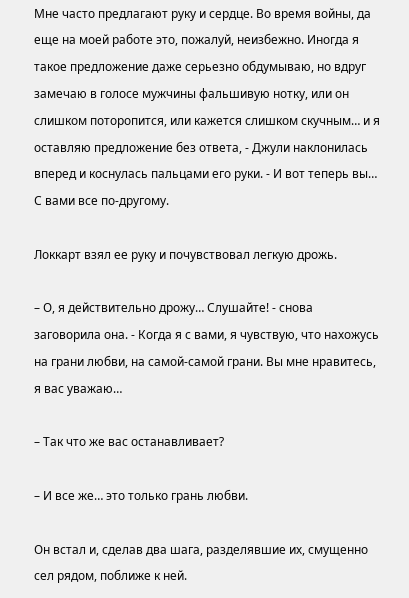Мне часто предлагают руку и сердце. Во время войны, да еще на моей работе это, пожалуй, неизбежно. Иногда я такое предложение даже серьезно обдумываю, но вдруг замечаю в голосе мужчины фальшивую нотку, или он слишком поторопится, или кажется слишком скучным… и я оставляю предложение без ответа, - Джули наклонилась вперед и коснулась пальцами его руки. - И вот теперь вы… С вами все по-другому.

Локкарт взял ее руку и почувствовал легкую дрожь.

– О, я действительно дрожу… Слушайте! - снова заговорила она. - Когда я с вами, я чувствую, что нахожусь на грани любви, на самой-самой грани. Вы мне нравитесь, я вас уважаю…

– Так что же вас останавливает?

– И все же… это только грань любви.

Он встал и, сделав два шага, разделявшие их, смущенно сел рядом, поближе к ней.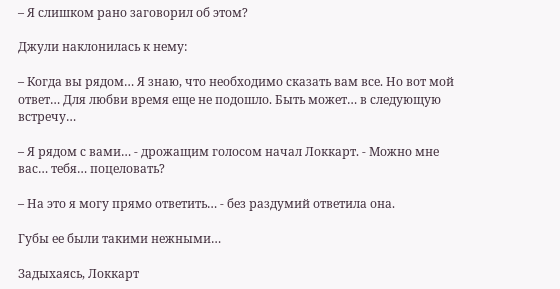– Я слишком рано заговорил об этом?

Джули наклонилась к нему:

– Когда вы рядом… Я знаю, что необходимо сказать вам все. Но вот мой ответ… Для любви время еще не подошло. Быть может… в следующую встречу…

– Я рядом с вами… - дрожащим голосом начал Локкарт. - Можно мне вас… тебя… поцеловать?

– На это я могу прямо ответить… - без раздумий ответила она.

Губы ее были такими нежными…

Задыхаясь, Локкарт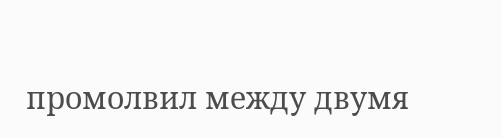промолвил между двумя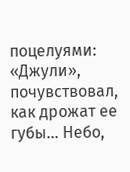поцелуями: «Джули», почувствовал, как дрожат ее губы… Небо,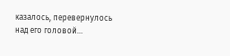казалось, перевернулось над его головой…